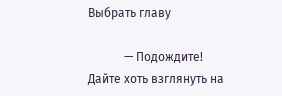Выбрать главу

            — Подождите! Дайте хоть взглянуть на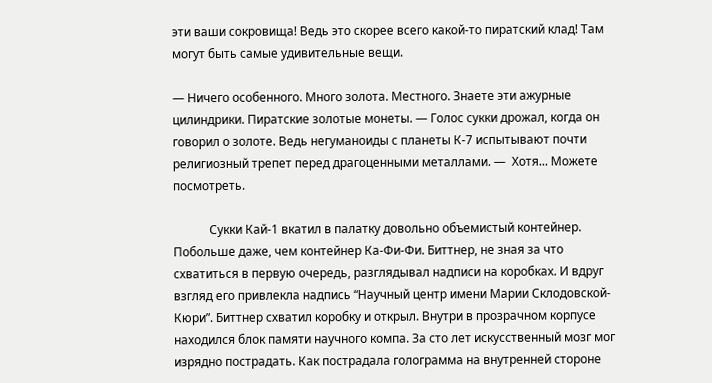эти ваши сокровища! Ведь это скорее всего какой-то пиратский клад! Там могут быть самые удивительные вещи.

— Ничего особенного. Много золота. Местного. Знаете эти ажурные цилиндрики. Пиратские золотые монеты. — Голос сукки дрожал, когда он говорил о золоте. Ведь негуманоиды с планеты К-7 испытывают почти религиозный трепет перед драгоценными металлами. —  Хотя... Можете посмотреть.

            Сукки Кай-1 вкатил в палатку довольно объемистый контейнер. Побольше даже, чем контейнер Ка-Фи-Фи. Биттнер, не зная за что схватиться в первую очередь, разглядывал надписи на коробках. И вдруг взгляд его привлекла надпись “Научный центр имени Марии Склодовской-Кюри”. Биттнер схватил коробку и открыл. Внутри в прозрачном корпусе находился блок памяти научного компа. За сто лет искусственный мозг мог изрядно пострадать. Как пострадала голограмма на внутренней стороне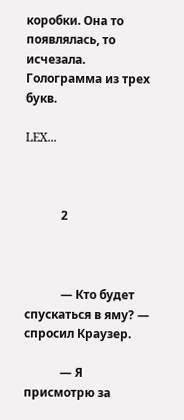коробки. Она то появлялась, то исчезала. Голограмма из трех букв.

LEX...



            2



            — Кто будет спускаться в яму? — спросил Краузер.

            — Я присмотрю за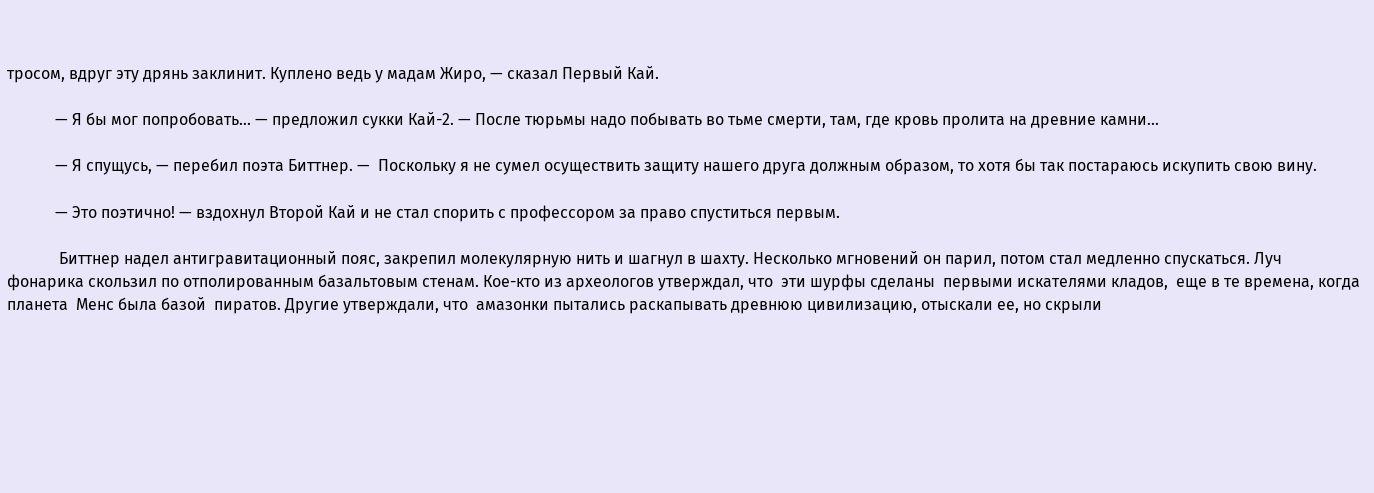тросом, вдруг эту дрянь заклинит. Куплено ведь у мадам Жиро, — сказал Первый Кай.

            — Я бы мог попробовать... — предложил сукки Кай-2. — После тюрьмы надо побывать во тьме смерти, там, где кровь пролита на древние камни...

            — Я спущусь, — перебил поэта Биттнер. —  Поскольку я не сумел осуществить защиту нашего друга должным образом, то хотя бы так постараюсь искупить свою вину.

            — Это поэтично! — вздохнул Второй Кай и не стал спорить с профессором за право спуститься первым.

             Биттнер надел антигравитационный пояс, закрепил молекулярную нить и шагнул в шахту. Несколько мгновений он парил, потом стал медленно спускаться. Луч фонарика скользил по отполированным базальтовым стенам. Кое-кто из археологов утверждал, что  эти шурфы сделаны  первыми искателями кладов,  еще в те времена, когда планета  Менс была базой  пиратов. Другие утверждали, что  амазонки пытались раскапывать древнюю цивилизацию, отыскали ее, но скрыли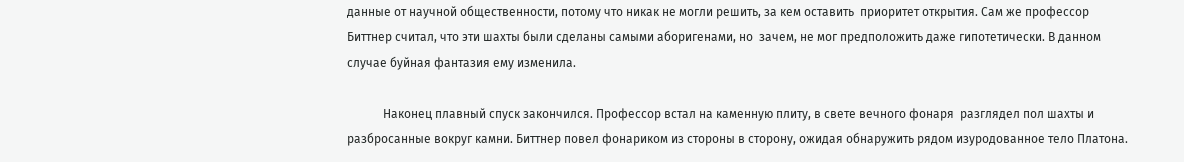данные от научной общественности, потому что никак не могли решить, за кем оставить  приоритет открытия. Сам же профессор Биттнер считал, что эти шахты были сделаны самыми аборигенами, но  зачем, не мог предположить даже гипотетически. В данном случае буйная фантазия ему изменила.

            Наконец плавный спуск закончился. Профессор встал на каменную плиту, в свете вечного фонаря  разглядел пол шахты и разбросанные вокруг камни. Биттнер повел фонариком из стороны в сторону, ожидая обнаружить рядом изуродованное тело Платона.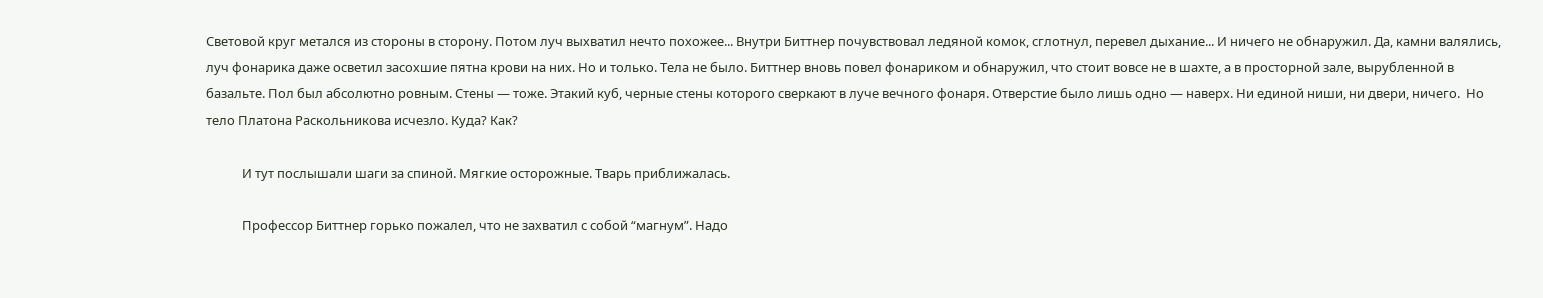Световой круг метался из стороны в сторону. Потом луч выхватил нечто похожее... Внутри Биттнер почувствовал ледяной комок, сглотнул, перевел дыхание... И ничего не обнаружил. Да, камни валялись, луч фонарика даже осветил засохшие пятна крови на них. Но и только. Тела не было. Биттнер вновь повел фонариком и обнаружил, что стоит вовсе не в шахте, а в просторной зале, вырубленной в базальте. Пол был абсолютно ровным. Стены — тоже. Этакий куб, черные стены которого сверкают в луче вечного фонаря. Отверстие было лишь одно — наверх. Ни единой ниши, ни двери, ничего.  Но тело Платона Раскольникова исчезло. Куда? Как?

            И тут послышали шаги за спиной. Мягкие осторожные. Тварь приближалась.

            Профессор Биттнер горько пожалел, что не захватил с собой “магнум”. Надо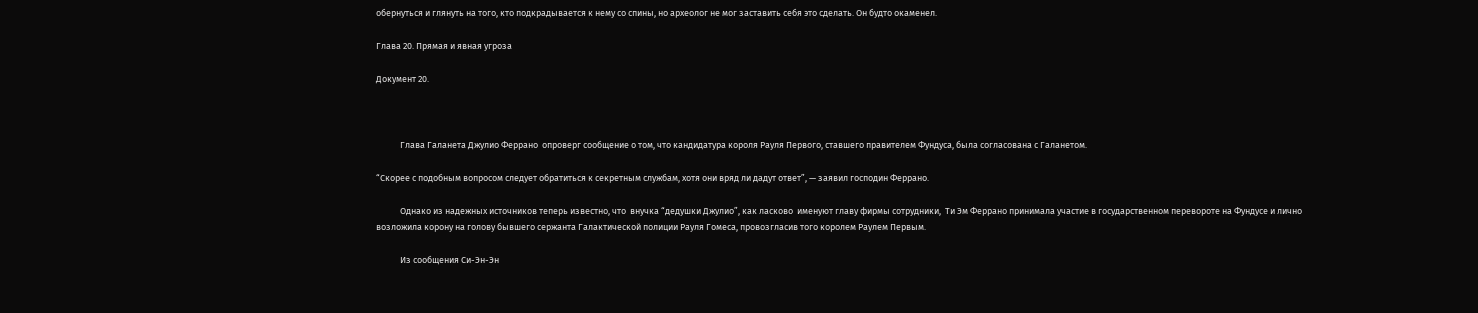обернуться и глянуть на того, кто подкрадывается к нему со спины, но археолог не мог заставить себя это сделать. Он будто окаменел.

Глава 20. Прямая и явная угроза

Документ 20.



            Глава Галанета Джулио Феррано  опроверг сообщение о том, что кандидатура короля Рауля Первого, ставшего правителем Фундуса, была согласована с Галанетом.

“Скорее с подобным вопросом следует обратиться к секретным службам, хотя они вряд ли дадут ответ”, — заявил господин Феррано.

            Однако из надежных источников теперь известно, что  внучка “дедушки Джулио”, как ласково  именуют главу фирмы сотрудники,  Ти Эм Феррано принимала участие в государственном перевороте на Фундусе и лично возложила корону на голову бывшего сержанта Галактической полиции Рауля Гомеса, провозгласив того королем Раулем Первым.

            Из сообщения Си-Эн-Эн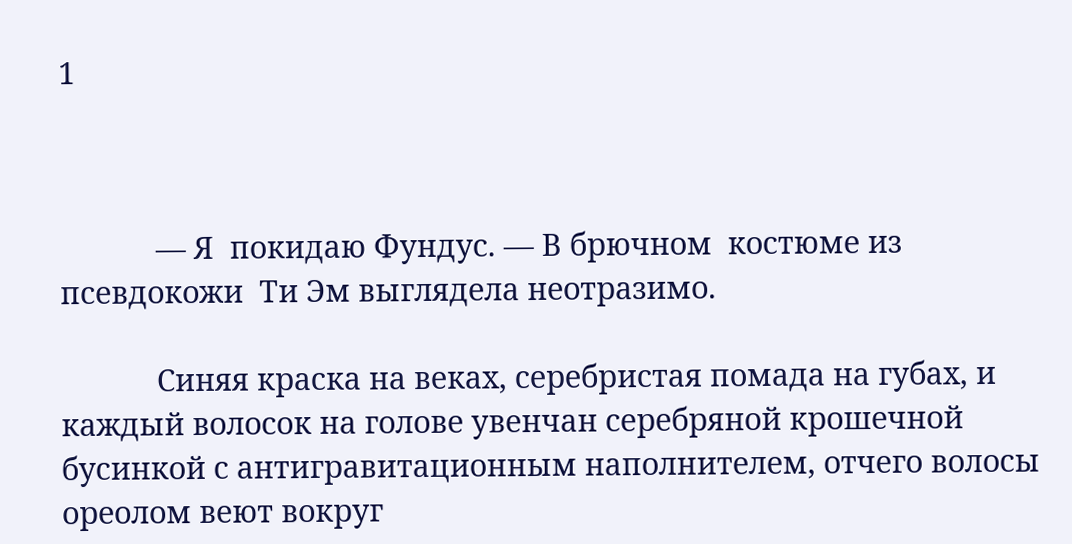1



            — Я  покидаю Фундус. — В брючном  костюме из псевдокожи  Ти Эм выглядела неотразимо.

            Синяя краска на веках, серебристая помада на губах, и каждый волосок на голове увенчан серебряной крошечной бусинкой с антигравитационным наполнителем, отчего волосы ореолом веют вокруг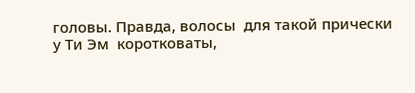головы. Правда, волосы  для такой прически у Ти Эм  коротковаты,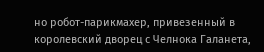но робот-парикмахер, привезенный в королевский дворец с Челнока Галанета,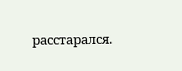расстарался.